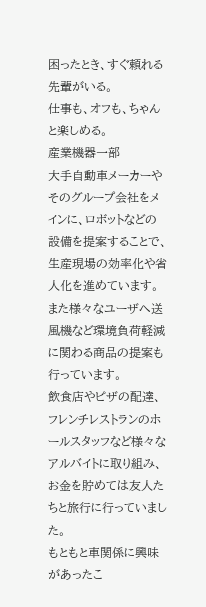困ったとき、すぐ頼れる先輩がいる。
仕事も、オフも、ちゃんと楽しめる。
産業機器一部
大手自動車メーカーやそのグループ会社をメインに、ロボットなどの設備を提案することで、生産現場の効率化や省人化を進めています。
また様々なユーザへ送風機など環境負荷軽減に関わる商品の提案も行っています。
飲食店やピザの配達、フレンチレストランのホールスタッフなど様々なアルバイトに取り組み、お金を貯めては友人たちと旅行に行っていました。
もともと車関係に興味があったこ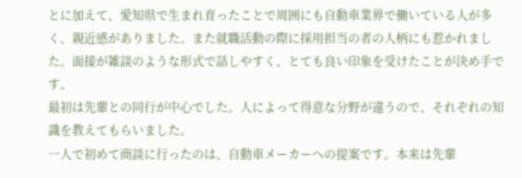とに加えて、愛知県で生まれ育ったことで周囲にも自動車業界で働いている人が多く、親近感がありました。また就職活動の際に採用担当の者の人柄にも惹かれました。面接が雑談のような形式で話しやすく、とても良い印象を受けたことが決め手です。
最初は先輩との同行が中心でした。人によって得意な分野が違うので、それぞれの知識を教えてもらいました。
一人で初めて商談に行ったのは、自動車メーカーへの提案です。本来は先輩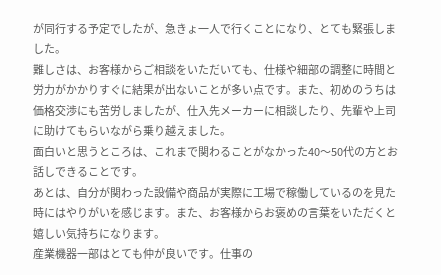が同行する予定でしたが、急きょ一人で行くことになり、とても緊張しました。
難しさは、お客様からご相談をいただいても、仕様や細部の調整に時間と労力がかかりすぐに結果が出ないことが多い点です。また、初めのうちは価格交渉にも苦労しましたが、仕入先メーカーに相談したり、先輩や上司に助けてもらいながら乗り越えました。
面白いと思うところは、これまで関わることがなかった40〜50代の方とお話しできることです。
あとは、自分が関わった設備や商品が実際に工場で稼働しているのを見た時にはやりがいを感じます。また、お客様からお褒めの言葉をいただくと嬉しい気持ちになります。
産業機器一部はとても仲が良いです。仕事の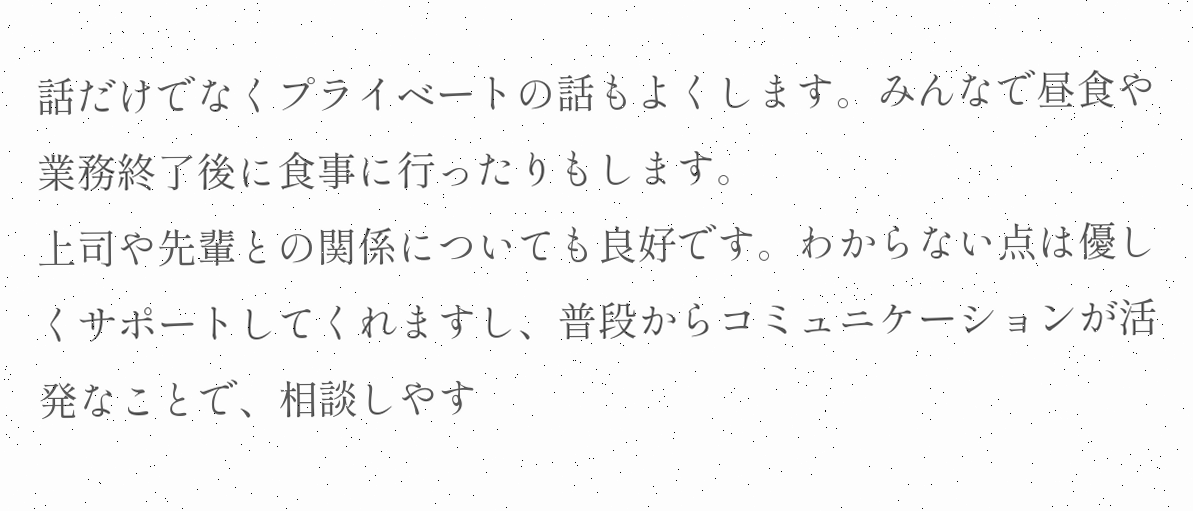話だけでなくプライベートの話もよくします。みんなで昼食や業務終了後に食事に行ったりもします。
上司や先輩との関係についても良好です。わからない点は優しくサポートしてくれますし、普段からコミュニケーションが活発なことで、相談しやす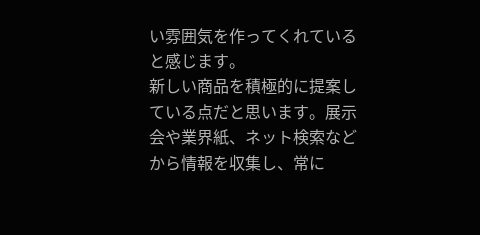い雰囲気を作ってくれていると感じます。
新しい商品を積極的に提案している点だと思います。展示会や業界紙、ネット検索などから情報を収集し、常に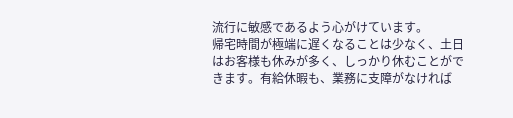流行に敏感であるよう心がけています。
帰宅時間が極端に遅くなることは少なく、土日はお客様も休みが多く、しっかり休むことができます。有給休暇も、業務に支障がなければ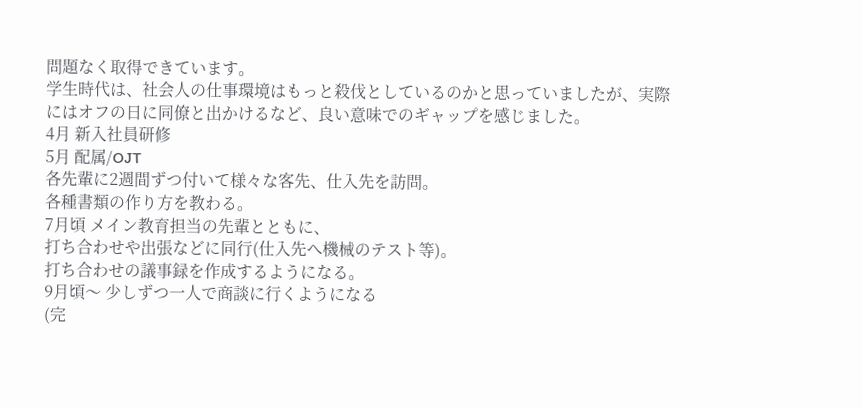問題なく取得できています。
学生時代は、社会人の仕事環境はもっと殺伐としているのかと思っていましたが、実際にはオフの日に同僚と出かけるなど、良い意味でのギャップを感じました。
4月 新入社員研修
5月 配属/OJT
各先輩に2週間ずつ付いて様々な客先、仕入先を訪問。
各種書類の作り方を教わる。
7月頃 メイン教育担当の先輩とともに、
打ち合わせや出張などに同行(仕入先へ機械のテスト等)。
打ち合わせの議事録を作成するようになる。
9月頃〜 少しずつ一人で商談に行くようになる
(完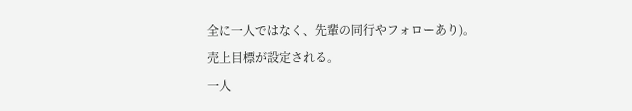全に一人ではなく、先輩の同行やフォローあり)。
売上目標が設定される。
一人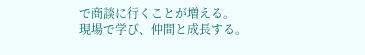で商談に行くことが増える。
現場で学び、仲間と成長する。